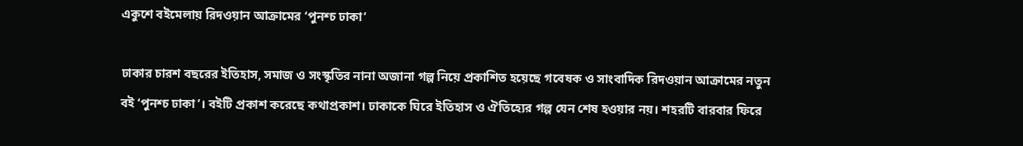একুশে বইমেলায় রিদওয়ান আক্রামের ‘পুনশ্চ ঢাকা’

ঢাকার চারশ বছরের ইতিহাস, সমাজ ও সংস্কৃতির নানা অজানা গল্প নিয়ে প্রকাশিত হয়েছে গবেষক ও সাংবাদিক রিদওয়ান আক্রামের নতুন বই ‘পুনশ্চ ঢাকা’। বইটি প্রকাশ করেছে কথাপ্রকাশ। ঢাকাকে ঘিরে ইতিহাস ও ঐতিহ্যের গল্প যেন শেষ হওয়ার নয়। শহরটি বারবার ফিরে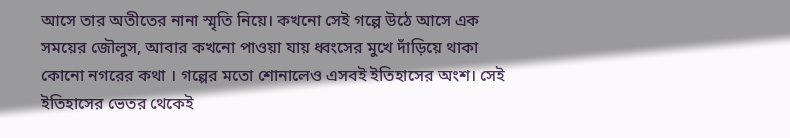আসে তার অতীতের নানা স্মৃতি নিয়ে। কখনো সেই গল্পে উঠে আসে এক সময়ের জৌলুস, আবার কখনো পাওয়া যায় ধ্বংসের মুখে দাঁড়িয়ে থাকা কোনো নগরের কথা । গল্পের মতো শোনালেও এসবই ইতিহাসের অংশ। সেই ইতিহাসের ভেতর থেকেই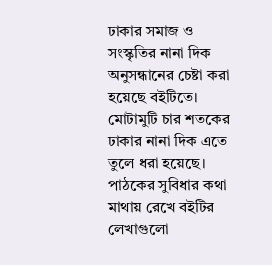ঢাকার সমাজ ও সংস্কৃতির নানা দিক অনুসন্ধানের চেষ্টা করা হয়েছে বইটিতে। মোটামুটি চার শতকের ঢাকার নানা দিক এতে তুলে ধরা হয়েছে।   পাঠকের সুবিধার কথা মাথায় রেখে বইটির লেখাগুলো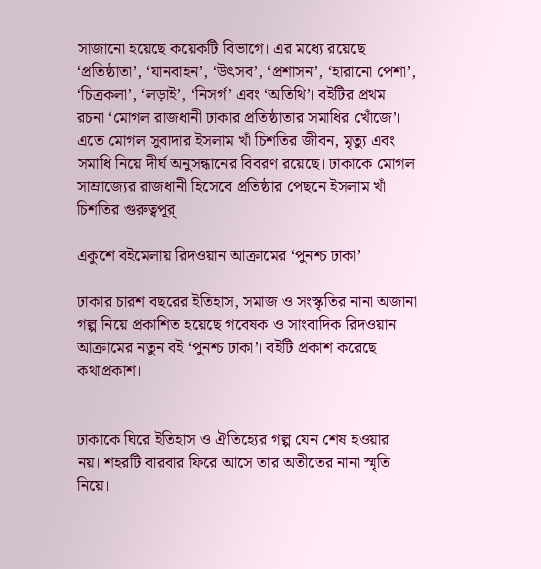সাজানো হয়েছে কয়েকটি বিভাগে। এর মধ্যে রয়েছে ‘প্রতিষ্ঠাতা’, ‘যানবাহন’, ‘উৎসব’, ‘প্রশাসন’, ‘হারানো পেশা’, ‘চিত্রকলা’, ‘লড়াই’, ‘নিসর্গ’ এবং ‘অতিথি’। বইটির প্রথম রচনা ‘মোগল রাজধানী ঢাকার প্রতিষ্ঠাতার সমাধির খোঁজে’। এতে মোগল সুবাদার ইসলাম খাঁ চিশতির জীবন, মৃত্যু এবং সমাধি নিয়ে দীর্ঘ অনুসন্ধানের বিবরণ রয়েছে। ঢাকাকে মোগল সাম্রাজ্যের রাজধানী হিসেবে প্রতিষ্ঠার পেছনে ইসলাম খাঁ চিশতির গুরুত্বপূর্

একুশে বইমেলায় রিদওয়ান আক্রামের ‘পুনশ্চ ঢাকা’

ঢাকার চারশ বছরের ইতিহাস, সমাজ ও সংস্কৃতির নানা অজানা গল্প নিয়ে প্রকাশিত হয়েছে গবেষক ও সাংবাদিক রিদওয়ান আক্রামের নতুন বই ‘পুনশ্চ ঢাকা’। বইটি প্রকাশ করেছে কথাপ্রকাশ।


ঢাকাকে ঘিরে ইতিহাস ও ঐতিহ্যের গল্প যেন শেষ হওয়ার নয়। শহরটি বারবার ফিরে আসে তার অতীতের নানা স্মৃতি নিয়ে।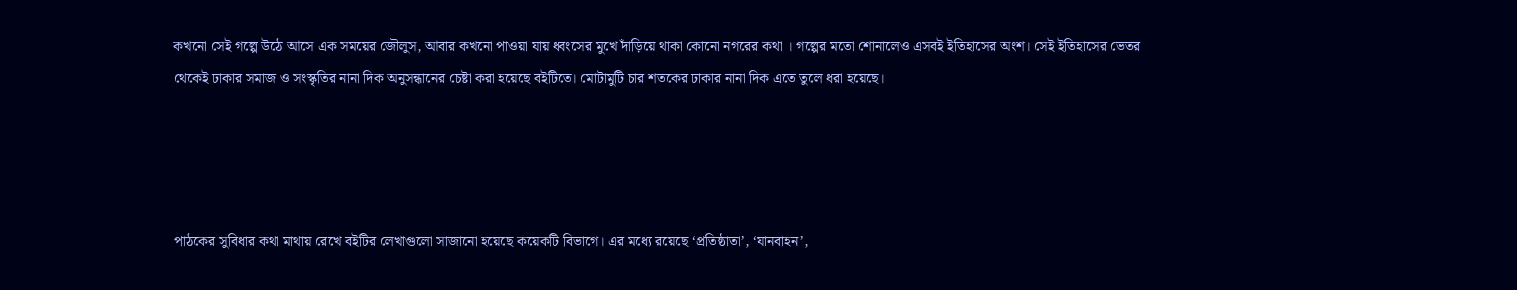কখনো সেই গল্পে উঠে আসে এক সময়ের জৌলুস, আবার কখনো পাওয়া যায় ধ্বংসের মুখে দাঁড়িয়ে থাকা কোনো নগরের কথা । গল্পের মতো শোনালেও এসবই ইতিহাসের অংশ। সেই ইতিহাসের ভেতর থেকেই ঢাকার সমাজ ও সংস্কৃতির নানা দিক অনুসন্ধানের চেষ্টা করা হয়েছে বইটিতে। মোটামুটি চার শতকের ঢাকার নানা দিক এতে তুলে ধরা হয়েছে।




পাঠকের সুবিধার কথা মাথায় রেখে বইটির লেখাগুলো সাজানো হয়েছে কয়েকটি বিভাগে। এর মধ্যে রয়েছে ‘প্রতিষ্ঠাতা’, ‘যানবাহন’,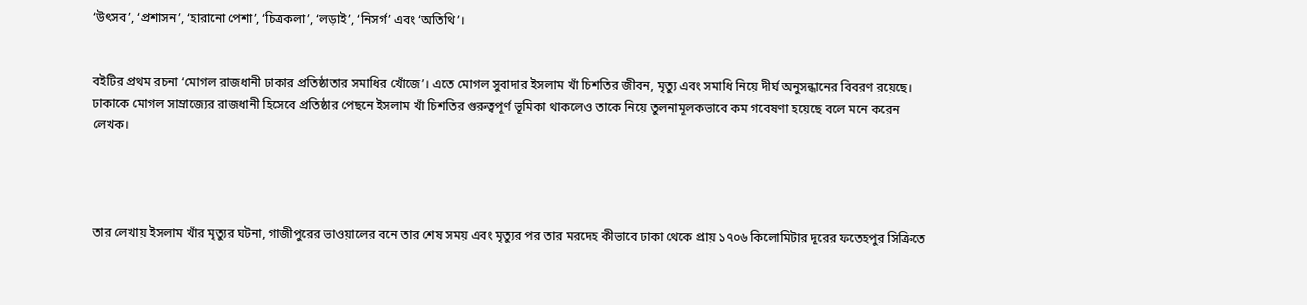‘উৎসব’, ‘প্রশাসন’, ‘হারানো পেশা’, ‘চিত্রকলা’, ‘লড়াই’, ‘নিসর্গ’ এবং ‘অতিথি’।


বইটির প্রথম রচনা ‘মোগল রাজধানী ঢাকার প্রতিষ্ঠাতার সমাধির খোঁজে’। এতে মোগল সুবাদার ইসলাম খাঁ চিশতির জীবন, মৃত্যু এবং সমাধি নিয়ে দীর্ঘ অনুসন্ধানের বিবরণ রয়েছে। ঢাকাকে মোগল সাম্রাজ্যের রাজধানী হিসেবে প্রতিষ্ঠার পেছনে ইসলাম খাঁ চিশতির গুরুত্বপূর্ণ ভূমিকা থাকলেও তাকে নিয়ে তুলনামূলকভাবে কম গবেষণা হয়েছে বলে মনে করেন লেখক।




তার লেখায় ইসলাম খাঁর মৃত্যুর ঘটনা, গাজীপুরের ভাওয়ালের বনে তার শেষ সময় এবং মৃত্যুর পর তার মরদেহ কীভাবে ঢাকা থেকে প্রায় ১৭০৬ কিলোমিটার দূরের ফতেহপুর সিক্রিতে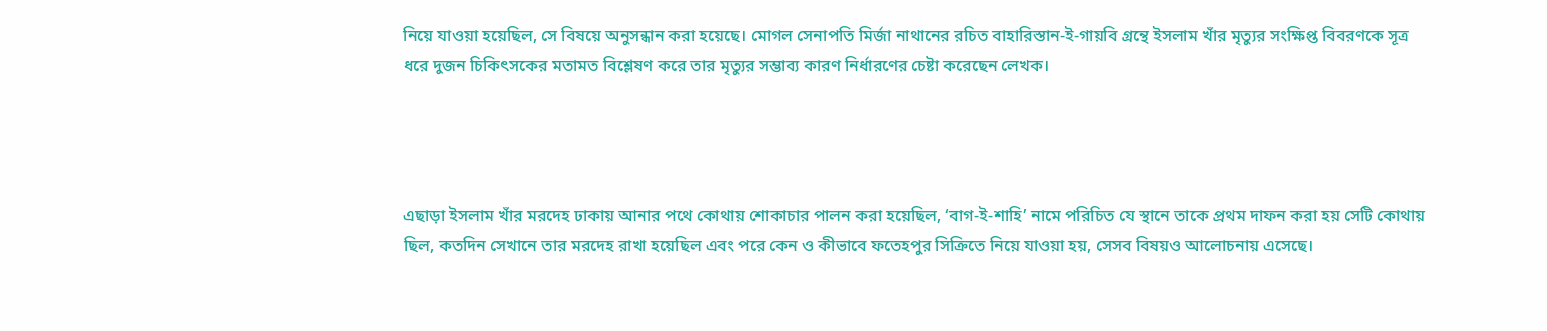নিয়ে যাওয়া হয়েছিল, সে বিষয়ে অনুসন্ধান করা হয়েছে। মোগল সেনাপতি মির্জা নাথানের রচিত বাহারিস্তান-ই-গায়বি গ্রন্থে ইসলাম খাঁর মৃত্যুর সংক্ষিপ্ত বিবরণকে সূত্র ধরে দুজন চিকিৎসকের মতামত বিশ্লেষণ করে তার মৃত্যুর সম্ভাব্য কারণ নির্ধারণের চেষ্টা করেছেন লেখক।




এছাড়া ইসলাম খাঁর মরদেহ ঢাকায় আনার পথে কোথায় শোকাচার পালন করা হয়েছিল, ‘বাগ-ই-শাহি’ নামে পরিচিত যে স্থানে তাকে প্রথম দাফন করা হয় সেটি কোথায় ছিল, কতদিন সেখানে তার মরদেহ রাখা হয়েছিল এবং পরে কেন ও কীভাবে ফতেহপুর সিক্রিতে নিয়ে যাওয়া হয়, সেসব বিষয়ও আলোচনায় এসেছে।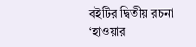বইটির দ্বিতীয় রচনা ‘হাওয়ার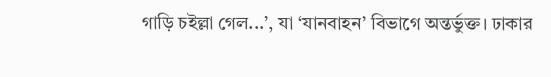গাড়ি চইল্লা গেল...’, যা ‘যানবাহন’ বিভাগে অন্তর্ভুক্ত। ঢাকার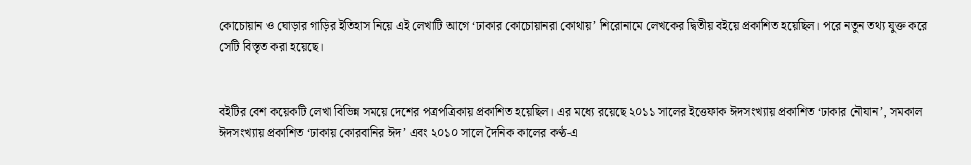কোচোয়ান ও ঘোড়ার গাড়ির ইতিহাস নিয়ে এই লেখাটি আগে ‘ঢাকার কোচোয়ানরা কোথায়’ শিরোনামে লেখকের দ্বিতীয় বইয়ে প্রকাশিত হয়েছিল। পরে নতুন তথ্য যুক্ত করে সেটি বিস্তৃত করা হয়েছে।


বইটির বেশ কয়েকটি লেখা বিভিন্ন সময়ে দেশের পত্রপত্রিকায় প্রকাশিত হয়েছিল। এর মধ্যে রয়েছে ২০১১ সালের ইত্তেফাক ঈদসংখ্যায় প্রকাশিত ‘ঢাকার নৌযান’, সমকাল ঈদসংখ্যায় প্রকাশিত ‘ঢাকায় কোরবানির ঈদ’ এবং ২০১০ সালে দৈনিক কালের কণ্ঠ-এ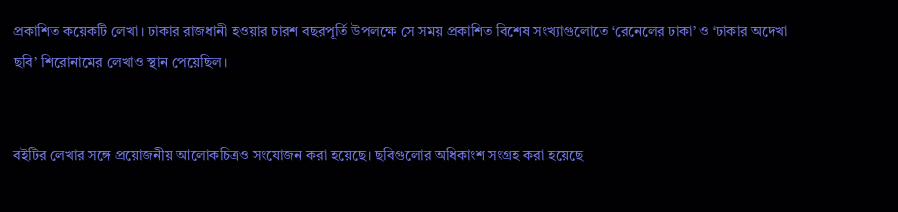প্রকাশিত কয়েকটি লেখা। ঢাকার রাজধানী হওয়ার চারশ বছরপূর্তি উপলক্ষে সে সময় প্রকাশিত বিশেষ সংখ্যাগুলোতে ‘রেনেলের ঢাকা’ ও ‘ঢাকার অদেখা ছবি’ শিরোনামের লেখাও স্থান পেয়েছিল।


বইটির লেখার সঙ্গে প্রয়োজনীয় আলোকচিত্রও সংযোজন করা হয়েছে। ছবিগুলোর অধিকাংশ সংগ্রহ করা হয়েছে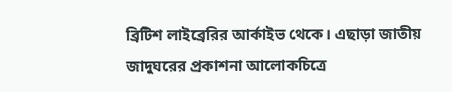ব্রিটিশ লাইব্রেরির আর্কাইভ থেকে। এছাড়া জাতীয় জাদুঘরের প্রকাশনা আলোকচিত্রে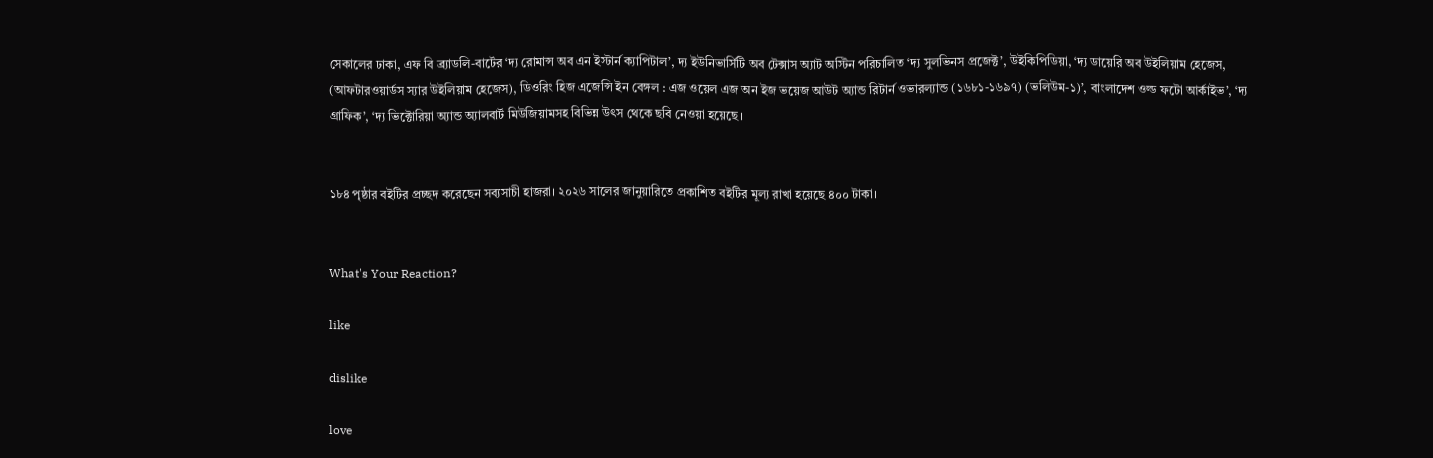সেকালের ঢাকা, এফ বি ব্র্যাডলি-বার্টের ‘দ্য রোমান্স অব এন ইস্টার্ন ক্যাপিটাল’, দ্য ইউনিভার্সিটি অব টেক্সাস অ্যাট অস্টিন পরিচালিত ‘দ্য সুলভিনস প্রজেক্ট’, উইকিপিডিয়া, ‘দ্য ডায়েরি অব উইলিয়াম হেজেস, (আফটারওয়ার্ডস স্যার উইলিয়াম হেজেস), ডিওরিং হিজ এজেন্সি ইন বেঙ্গল : এজ ওয়েল এজ অন ইজ ভয়েজ আউট অ্যান্ড রিটার্ন ওভারল্যান্ড (১৬৮১-১৬৯৭) (ভলিউম-১)’, বাংলাদেশ ওল্ড ফটো আর্কাইভ’, ‘দ্য গ্রাফিক’, ‘দ্য ভিক্টোরিয়া অ্যান্ড অ্যালবার্ট মিউজিয়ামসহ বিভিন্ন উৎস থেকে ছবি নেওয়া হয়েছে।


১৮৪ পৃষ্ঠার বইটির প্রচ্ছদ করেছেন সব্যসাচী হাজরা। ২০২৬ সালের জানুয়ারিতে প্রকাশিত বইটির মূল্য রাখা হয়েছে ৪০০ টাকা।


What's Your Reaction?

like

dislike

love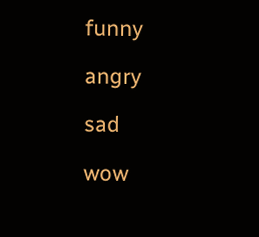funny

angry

sad

wow